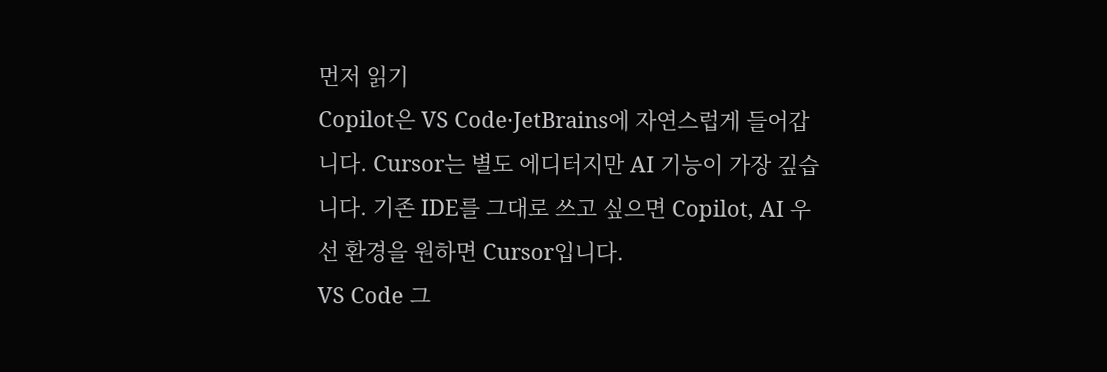먼저 읽기
Copilot은 VS Code·JetBrains에 자연스럽게 들어갑니다. Cursor는 별도 에디터지만 AI 기능이 가장 깊습니다. 기존 IDE를 그대로 쓰고 싶으면 Copilot, AI 우선 환경을 원하면 Cursor입니다.
VS Code 그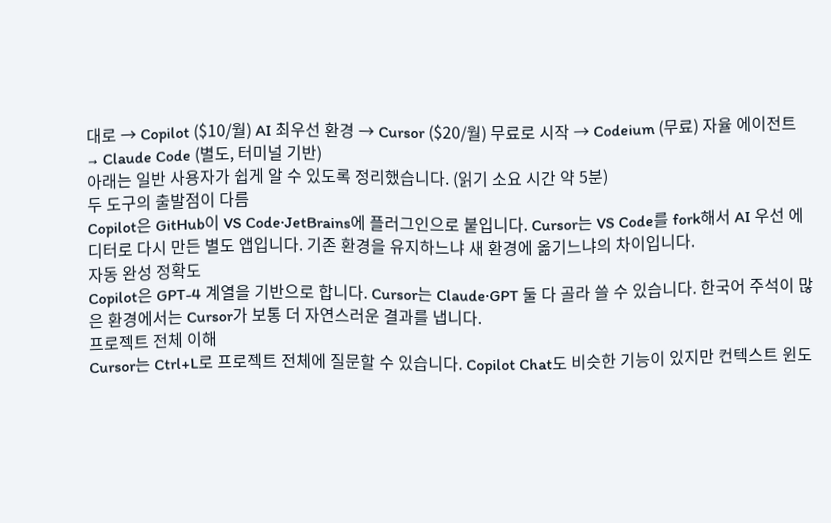대로 → Copilot ($10/월) AI 최우선 환경 → Cursor ($20/월) 무료로 시작 → Codeium (무료) 자율 에이전트 → Claude Code (별도, 터미널 기반)
아래는 일반 사용자가 쉽게 알 수 있도록 정리했습니다. (읽기 소요 시간 약 5분)
두 도구의 출발점이 다름
Copilot은 GitHub이 VS Code·JetBrains에 플러그인으로 붙입니다. Cursor는 VS Code를 fork해서 AI 우선 에디터로 다시 만든 별도 앱입니다. 기존 환경을 유지하느냐 새 환경에 옮기느냐의 차이입니다.
자동 완성 정확도
Copilot은 GPT-4 계열을 기반으로 합니다. Cursor는 Claude·GPT 둘 다 골라 쓸 수 있습니다. 한국어 주석이 많은 환경에서는 Cursor가 보통 더 자연스러운 결과를 냅니다.
프로젝트 전체 이해
Cursor는 Ctrl+L로 프로젝트 전체에 질문할 수 있습니다. Copilot Chat도 비슷한 기능이 있지만 컨텍스트 윈도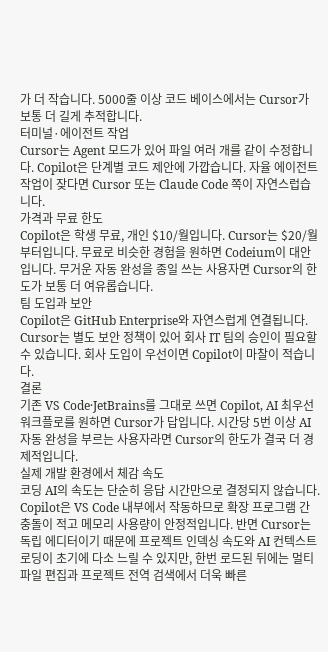가 더 작습니다. 5000줄 이상 코드 베이스에서는 Cursor가 보통 더 길게 추적합니다.
터미널·에이전트 작업
Cursor는 Agent 모드가 있어 파일 여러 개를 같이 수정합니다. Copilot은 단계별 코드 제안에 가깝습니다. 자율 에이전트 작업이 잦다면 Cursor 또는 Claude Code 쪽이 자연스럽습니다.
가격과 무료 한도
Copilot은 학생 무료, 개인 $10/월입니다. Cursor는 $20/월부터입니다. 무료로 비슷한 경험을 원하면 Codeium이 대안입니다. 무거운 자동 완성을 종일 쓰는 사용자면 Cursor의 한도가 보통 더 여유롭습니다.
팀 도입과 보안
Copilot은 GitHub Enterprise와 자연스럽게 연결됩니다. Cursor는 별도 보안 정책이 있어 회사 IT 팀의 승인이 필요할 수 있습니다. 회사 도입이 우선이면 Copilot이 마찰이 적습니다.
결론
기존 VS Code·JetBrains를 그대로 쓰면 Copilot, AI 최우선 워크플로를 원하면 Cursor가 답입니다. 시간당 5번 이상 AI 자동 완성을 부르는 사용자라면 Cursor의 한도가 결국 더 경제적입니다.
실제 개발 환경에서 체감 속도
코딩 AI의 속도는 단순히 응답 시간만으로 결정되지 않습니다. Copilot은 VS Code 내부에서 작동하므로 확장 프로그램 간 충돌이 적고 메모리 사용량이 안정적입니다. 반면 Cursor는 독립 에디터이기 때문에 프로젝트 인덱싱 속도와 AI 컨텍스트 로딩이 초기에 다소 느릴 수 있지만, 한번 로드된 뒤에는 멀티파일 편집과 프로젝트 전역 검색에서 더욱 빠른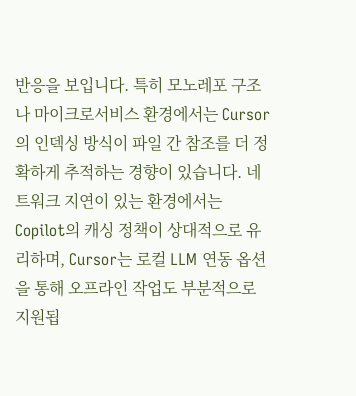반응을 보입니다. 특히 모노레포 구조나 마이크로서비스 환경에서는 Cursor의 인덱싱 방식이 파일 간 참조를 더 정확하게 추적하는 경향이 있습니다. 네트워크 지연이 있는 환경에서는 Copilot의 캐싱 정책이 상대적으로 유리하며, Cursor는 로컬 LLM 연동 옵션을 통해 오프라인 작업도 부분적으로 지원됩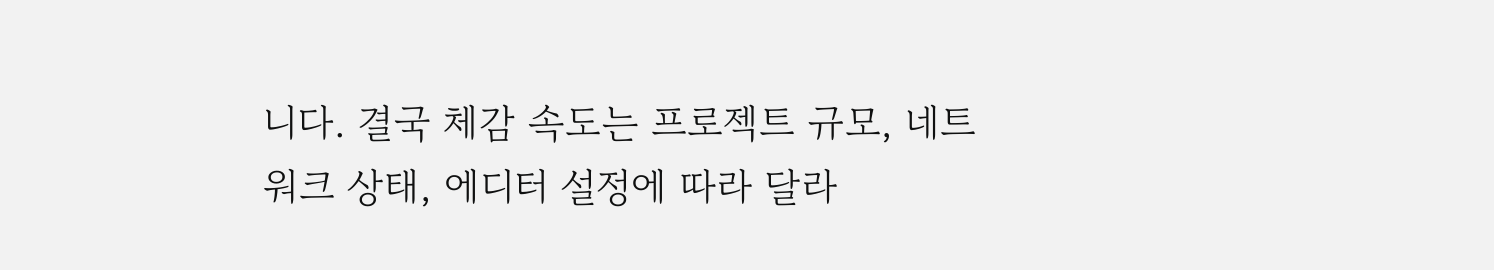니다. 결국 체감 속도는 프로젝트 규모, 네트워크 상태, 에디터 설정에 따라 달라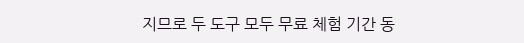지므로 두 도구 모두 무료 체험 기간 동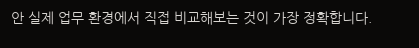안 실제 업무 환경에서 직접 비교해보는 것이 가장 정확합니다.